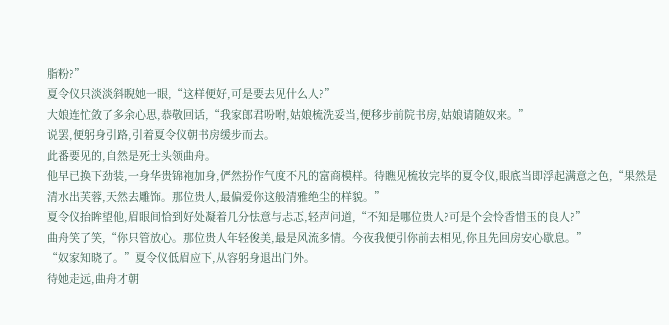脂粉?”
夏令仪只淡淡斜睨她一眼,“这样便好,可是要去见什么人?”
大娘连忙敛了多余心思,恭敬回话,“我家郎君吩咐,姑娘梳洗妥当,便移步前院书房,姑娘请随奴来。”
说罢,便躬身引路,引着夏令仪朝书房缓步而去。
此番要见的,自然是死士头领曲舟。
他早已换下劲装,一身华贵锦袍加身,俨然扮作气度不凡的富商模样。待瞧见梳妆完毕的夏令仪,眼底当即浮起满意之色,“果然是清水出芙蓉,天然去雕饰。那位贵人,最偏爱你这般清雅绝尘的样貌。”
夏令仪抬眸望他,眉眼间恰到好处凝着几分怯意与忐忑,轻声问道,“不知是哪位贵人?可是个会怜香惜玉的良人?”
曲舟笑了笑,“你只管放心。那位贵人年轻俊美,最是风流多情。今夜我便引你前去相见,你且先回房安心歇息。”
“奴家知晓了。”夏令仪低眉应下,从容躬身退出门外。
待她走远,曲舟才朝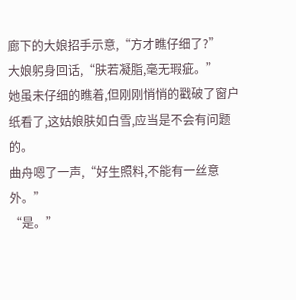廊下的大娘招手示意,“方才瞧仔细了?”
大娘躬身回话,“肤若凝脂,毫无瑕疵。”
她虽未仔细的瞧着,但刚刚悄悄的戳破了窗户纸看了,这姑娘肤如白雪,应当是不会有问题的。
曲舟嗯了一声,“好生照料,不能有一丝意外。”
“是。”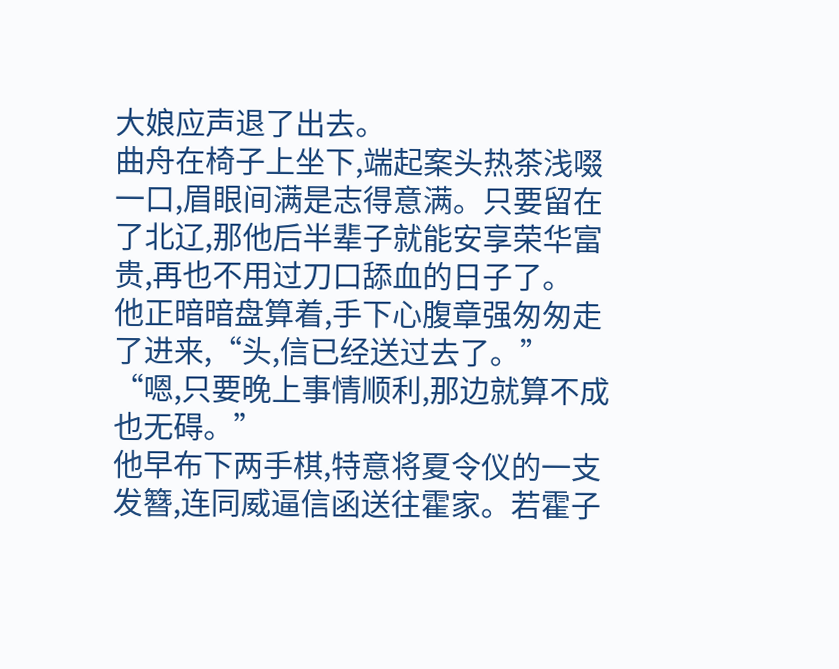大娘应声退了出去。
曲舟在椅子上坐下,端起案头热茶浅啜一口,眉眼间满是志得意满。只要留在了北辽,那他后半辈子就能安享荣华富贵,再也不用过刀口舔血的日子了。
他正暗暗盘算着,手下心腹章强匆匆走了进来,“头,信已经送过去了。”
“嗯,只要晚上事情顺利,那边就算不成也无碍。”
他早布下两手棋,特意将夏令仪的一支发簪,连同威逼信函送往霍家。若霍子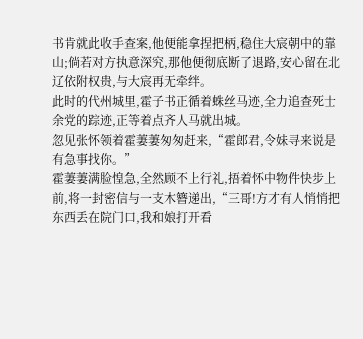书肯就此收手查案,他便能拿捏把柄,稳住大宸朝中的靠山;倘若对方执意深究,那他便彻底断了退路,安心留在北辽依附权贵,与大宸再无牵绊。
此时的代州城里,霍子书正循着蛛丝马迹,全力追查死士余党的踪迹,正等着点齐人马就出城。
忽见张怀领着霍萋萋匆匆赶来,“霍郎君,令妹寻来说是有急事找你。”
霍萋萋满脸惶急,全然顾不上行礼,捂着怀中物件快步上前,将一封密信与一支木簪递出,“三哥!方才有人悄悄把东西丢在院门口,我和娘打开看